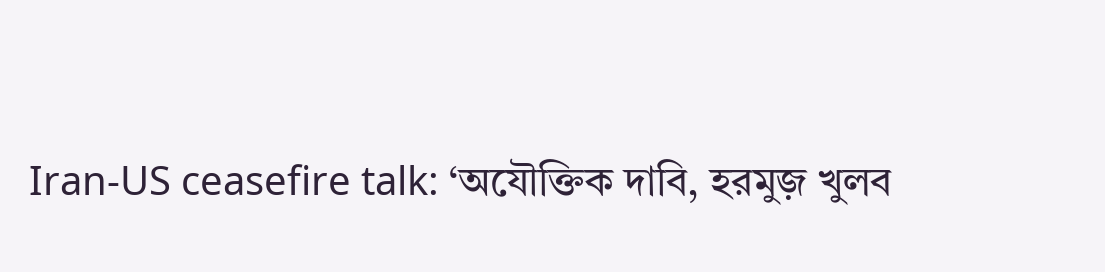Iran-US ceasefire talk: ‘অযৌক্তিক দাবি, হরমুজ় খুলব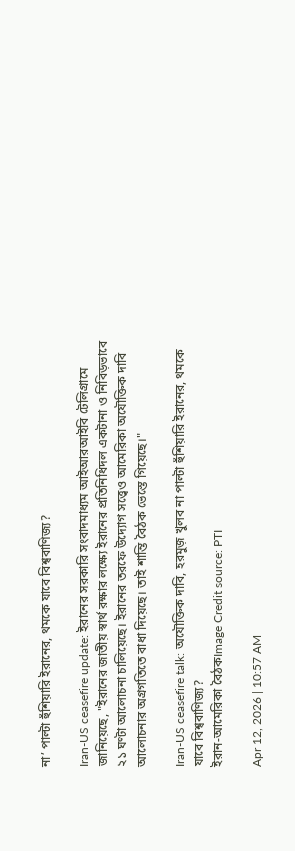না’ পাল্টা হুঁশিয়ারি ইরানের, থমকে যাবে বিশ্ববাণিজ্য?

Iran-US ceasefire update: ইরানের সরকারি সংবাদমাধ্যম আইআরআইবি টেলিগ্রামে জানিয়েছে, "ইরানের জাতীয় স্বার্থ রক্ষার লক্ষ্যে ইরানের প্রতিনিধিদল একটানা ও নিবিড়ভাবে ২১ ঘণ্টা আলোচনা চালিয়েছে। ইরানের তরফে উদ্যোগ সত্ত্বেও আমেরিকা অযৌক্তিক দাবি আলোচনার অগ্রগতিতে বাধা দিয়েছে। তাই শান্তি বৈঠক ভেস্তে গিয়েছে।"

Iran-US ceasefire talk: অযৌক্তিক দাবি, হরমুজ় খুলব না পাল্টা হুঁশিয়ারি ইরানের, থমকে যাবে বিশ্ববাণিজ্য?
ইরান-আমেরিকা বৈঠকImage Credit source: PTI

Apr 12, 2026 | 10:57 AM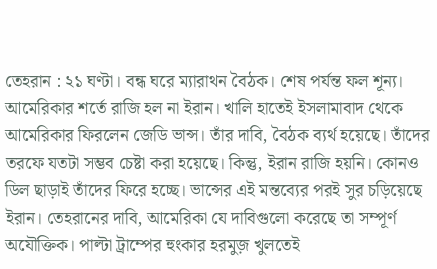তেহরান : ২১ ঘণ্টা। বন্ধ ঘরে ম্যারাথন বৈঠক। শেষ পর্যন্ত ফল শূন্য। আমেরিকার শর্তে রাজি হল না ইরান। খালি হাতেই ইসলামাবাদ থেকে আমেরিকার ফিরলেন জেডি ভান্স। তাঁর দাবি, বৈঠক ব্যর্থ হয়েছে। তাঁদের তরফে যতটা সম্ভব চেষ্টা করা হয়েছে। কিন্তু, ইরান রাজি হয়নি। কোনও ডিল ছাড়াই তাঁদের ফিরে হচ্ছে। ভান্সের এই মন্তব্যের পরই সুর চড়িয়েছে ইরান। তেহরানের দাবি, আমেরিকা যে দাবিগুলো করেছে তা সম্পূর্ণ অযৌক্তিক। পাল্টা ট্রাম্পের হুংকার হরমুজ় খুলতেই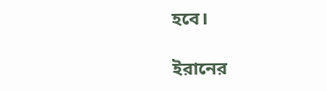হবে।

ইরানের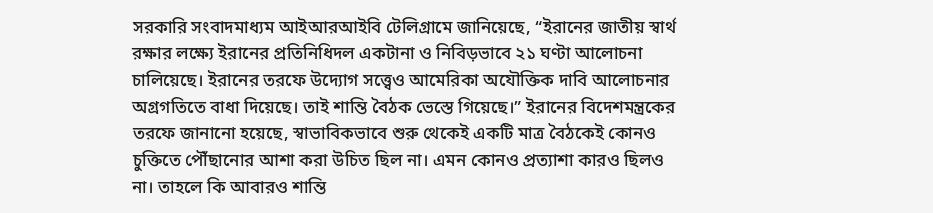সরকারি সংবাদমাধ্যম আইআরআইবি টেলিগ্রামে জানিয়েছে, “ইরানের জাতীয় স্বার্থ রক্ষার লক্ষ্যে ইরানের প্রতিনিধিদল একটানা ও নিবিড়ভাবে ২১ ঘণ্টা আলোচনা চালিয়েছে। ইরানের তরফে উদ্যোগ সত্ত্বেও আমেরিকা অযৌক্তিক দাবি আলোচনার অগ্রগতিতে বাধা দিয়েছে। তাই শান্তি বৈঠক ভেস্তে গিয়েছে।” ইরানের বিদেশমন্ত্রকের তরফে জানানো হয়েছে, স্বাভাবিকভাবে শুরু থেকেই একটি মাত্র বৈঠকেই কোনও চুক্তিতে পৌঁছানোর আশা করা উচিত ছিল না। এমন কোনও প্রত্যাশা কারও ছিলও না। তাহলে কি আবারও শান্তি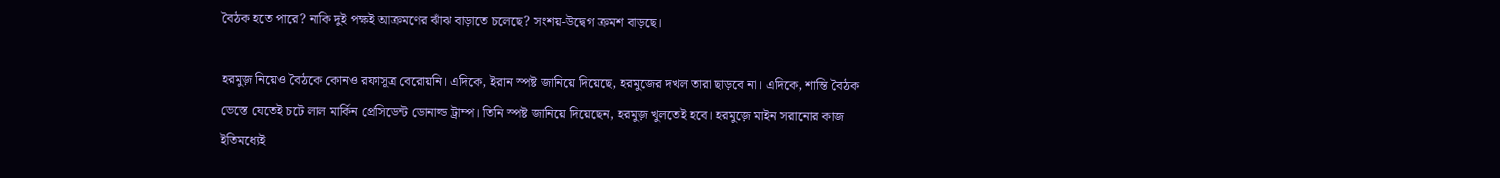বৈঠক হতে পারে? নাকি দুই পক্ষই আক্রমণের ঝাঁঝ বাড়াতে চলেছে? সংশয়-উদ্বেগ ক্রমশ বাড়ছে।

হরমুজ় নিয়েও বৈঠকে কোনও রফাসূত্র বেরোয়নি। এদিকে, ইরান স্পষ্ট জানিয়ে দিয়েছে, হরমুজের দখল তারা ছাড়বে না। এদিকে, শান্তি বৈঠক ভেস্তে যেতেই চটে লাল মার্কিন প্রেসিডেন্ট ডোনাল্ড ট্রাম্প। তিনি স্পষ্ট জানিয়ে দিয়েছেন, হরমুজ় খুলতেই হবে। হরমুজ়ে মাইন সরানোর কাজ ইতিমধ্যেই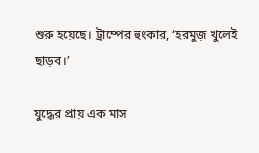শুরু হয়েছে। ট্রাম্পের হুংকার, ‘হরমুজ় খুলেই ছাড়ব।’

যুদ্ধের প্রায় এক মাস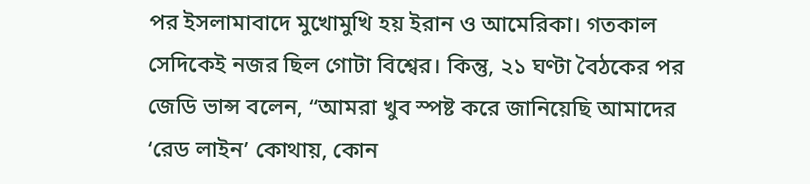পর ইসলামাবাদে মুখোমুখি হয় ইরান ও আমেরিকা। গতকাল সেদিকেই নজর ছিল গোটা বিশ্বের। কিন্তু, ২১ ঘণ্টা বৈঠকের পর জেডি ভান্স বলেন, “আমরা খুব স্পষ্ট করে জানিয়েছি আমাদের ‘রেড লাইন’ কোথায়, কোন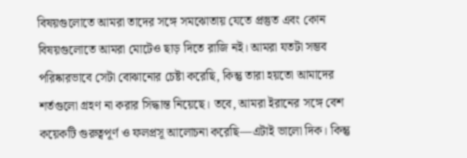বিষয়গুলোতে আমরা তাদের সঙ্গে সমঝোতায় যেতে প্রস্তুত এবং কোন বিষয়গুলোতে আমরা মোটেও ছাড় দিতে রাজি নই। আমরা যতটা সম্ভব পরিষ্কারভাবে সেটা বোঝানোর চেষ্টা করেছি, কিন্তু তারা হয়তো আমাদের শর্তগুলো গ্রহণ না করার সিদ্ধান্ত নিয়েছে। তবে, আমরা ইরানের সঙ্গে বেশ কয়েকটি গুরুত্বপূর্ণ ও ফলপ্রসূ আলোচনা করেছি—এটাই ভালো দিক। কিন্তু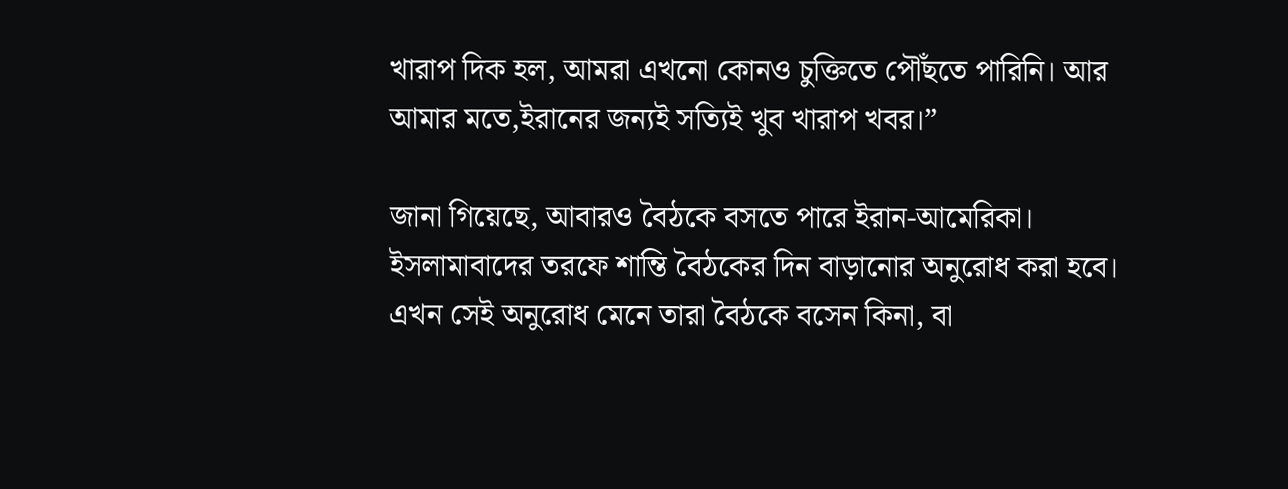খারাপ দিক হল, আমরা এখনো কোনও চুক্তিতে পৌঁছতে পারিনি। আর আমার মতে,ইরানের জন্যই সত্যিই খুব খারাপ খবর।”

জানা গিয়েছে, আবারও বৈঠকে বসতে পারে ইরান-আমেরিকা। ইসলামাবাদের তরফে শান্তি বৈঠকের দিন বাড়ানোর অনুরোধ করা হবে। এখন সেই অনুরোধ মেনে তারা বৈঠকে বসেন কিনা, বা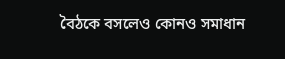বৈঠকে বসলেও কোনও সমাধান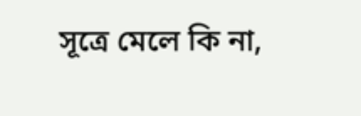সূত্রে মেলে কি না,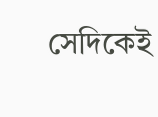সেদিকেই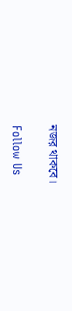নজর থাকবে।

Follow Us